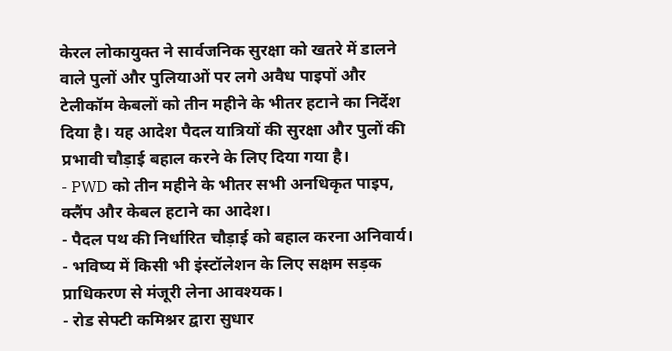केरल लोकायुक्त ने सार्वजनिक सुरक्षा को खतरे में डालने वाले पुलों और पुलियाओं पर लगे अवैध पाइपों और टेलीकॉम केबलों को तीन महीने के भीतर हटाने का निर्देश दिया है। यह आदेश पैदल यात्रियों की सुरक्षा और पुलों की प्रभावी चौड़ाई बहाल करने के लिए दिया गया है।
- PWD को तीन महीने के भीतर सभी अनधिकृत पाइप, क्लैंप और केबल हटाने का आदेश।
- पैदल पथ की निर्धारित चौड़ाई को बहाल करना अनिवार्य।
- भविष्य में किसी भी इंस्टॉलेशन के लिए सक्षम सड़क प्राधिकरण से मंजूरी लेना आवश्यक।
- रोड सेफ्टी कमिश्नर द्वारा सुधार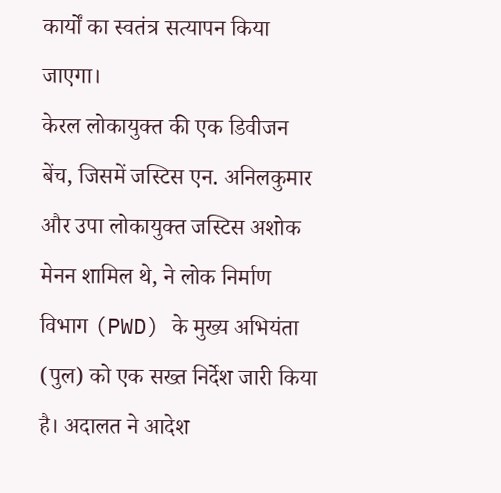कार्यों का स्वतंत्र सत्यापन किया जाएगा।
केरल लोकायुक्त की एक डिवीजन बेंच, जिसमें जस्टिस एन. अनिलकुमार और उपा लोकायुक्त जस्टिस अशोक मेनन शामिल थे, ने लोक निर्माण विभाग (PWD) के मुख्य अभियंता (पुल) को एक सख्त निर्देश जारी किया है। अदालत ने आदेश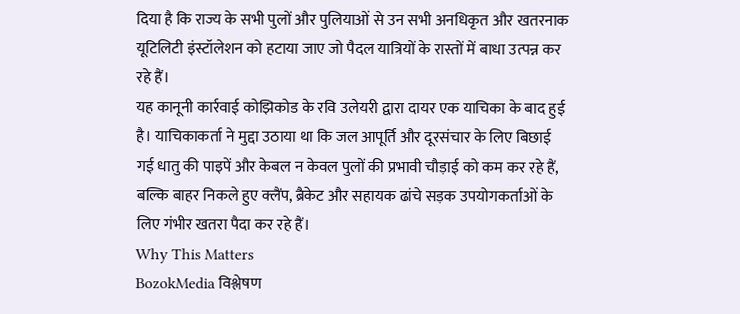दिया है कि राज्य के सभी पुलों और पुलियाओं से उन सभी अनधिकृत और खतरनाक यूटिलिटी इंस्टॉलेशन को हटाया जाए जो पैदल यात्रियों के रास्तों में बाधा उत्पन्न कर रहे हैं।
यह कानूनी कार्रवाई कोझिकोड के रवि उलेयरी द्वारा दायर एक याचिका के बाद हुई है। याचिकाकर्ता ने मुद्दा उठाया था कि जल आपूर्ति और दूरसंचार के लिए बिछाई गई धातु की पाइपें और केबल न केवल पुलों की प्रभावी चौड़ाई को कम कर रहे हैं, बल्कि बाहर निकले हुए क्लैंप, ब्रैकेट और सहायक ढांचे सड़क उपयोगकर्ताओं के लिए गंभीर खतरा पैदा कर रहे हैं।
Why This Matters
BozokMedia विश्लेषण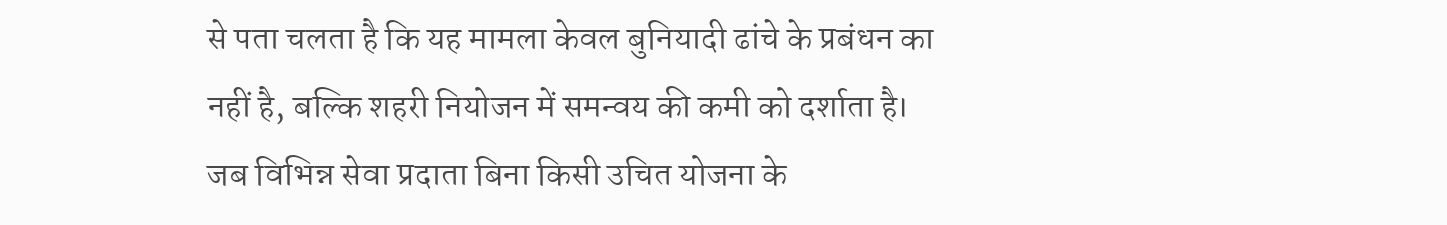से पता चलता है कि यह मामला केवल बुनियादी ढांचे के प्रबंधन का नहीं है, बल्कि शहरी नियोजन में समन्वय की कमी को दर्शाता है। जब विभिन्न सेवा प्रदाता बिना किसी उचित योजना के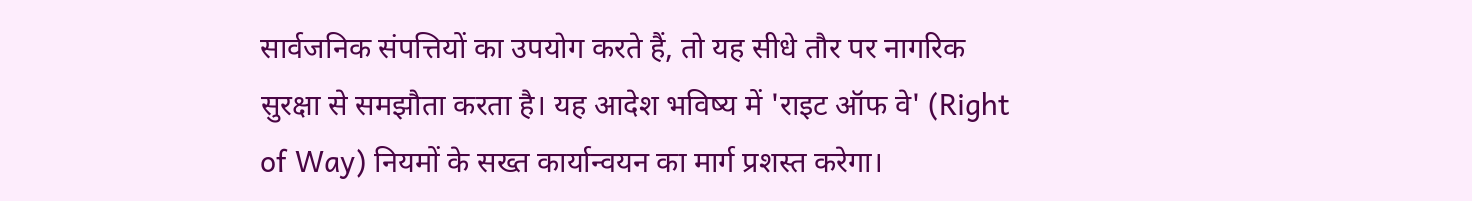सार्वजनिक संपत्तियों का उपयोग करते हैं, तो यह सीधे तौर पर नागरिक सुरक्षा से समझौता करता है। यह आदेश भविष्य में 'राइट ऑफ वे' (Right of Way) नियमों के सख्त कार्यान्वयन का मार्ग प्रशस्त करेगा।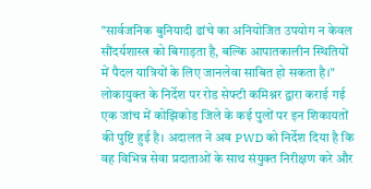"सार्वजनिक बुनियादी ढांचे का अनियोजित उपयोग न केवल सौंदर्यशास्त्र को बिगाड़ता है, बल्कि आपातकालीन स्थितियों में पैदल यात्रियों के लिए जानलेवा साबित हो सकता है।"
लोकायुक्त के निर्देश पर रोड सेफ्टी कमिश्नर द्वारा कराई गई एक जांच में कोझिकोड जिले के कई पुलों पर इन शिकायतों की पुष्टि हुई है। अदालत ने अब PWD को निर्देश दिया है कि वह विभिन्न सेवा प्रदाताओं के साथ संयुक्त निरीक्षण करे और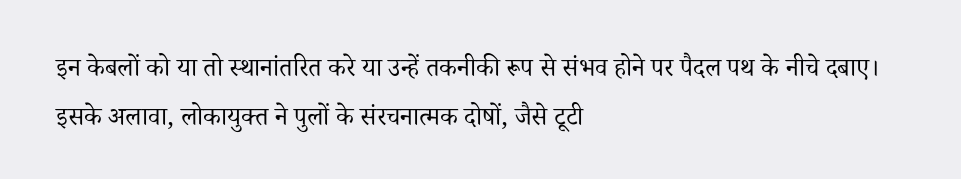इन केबलों को या तो स्थानांतरित करे या उन्हें तकनीकी रूप से संभव होने पर पैदल पथ के नीचे दबाए।
इसके अलावा, लोकायुक्त ने पुलों के संरचनात्मक दोषों, जैसे टूटी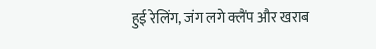हुई रेलिंग, जंग लगे क्लैंप और खराब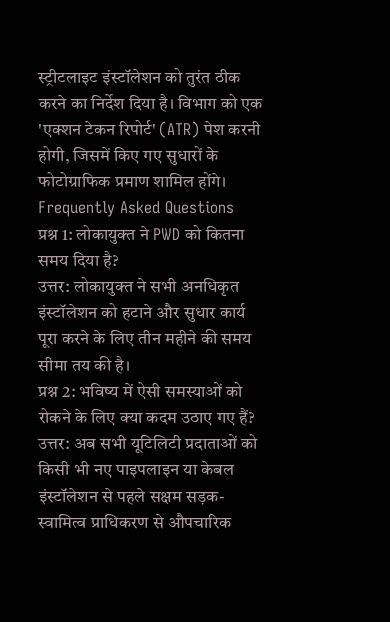स्ट्रीटलाइट इंस्टॉलेशन को तुरंत ठीक करने का निर्देश दिया है। विभाग को एक 'एक्शन टेकन रिपोर्ट' (ATR) पेश करनी होगी, जिसमें किए गए सुधारों के फोटोग्राफिक प्रमाण शामिल होंगे।
Frequently Asked Questions
प्रश्न 1: लोकायुक्त ने PWD को कितना समय दिया है?
उत्तर: लोकायुक्त ने सभी अनधिकृत इंस्टॉलेशन को हटाने और सुधार कार्य पूरा करने के लिए तीन महीने की समय सीमा तय की है।
प्रश्न 2: भविष्य में ऐसी समस्याओं को रोकने के लिए क्या कदम उठाए गए हैं?
उत्तर: अब सभी यूटिलिटी प्रदाताओं को किसी भी नए पाइपलाइन या केबल इंस्टॉलेशन से पहले सक्षम सड़क-स्वामित्व प्राधिकरण से औपचारिक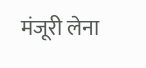मंजूरी लेना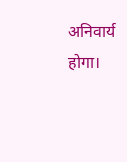अनिवार्य होगा।